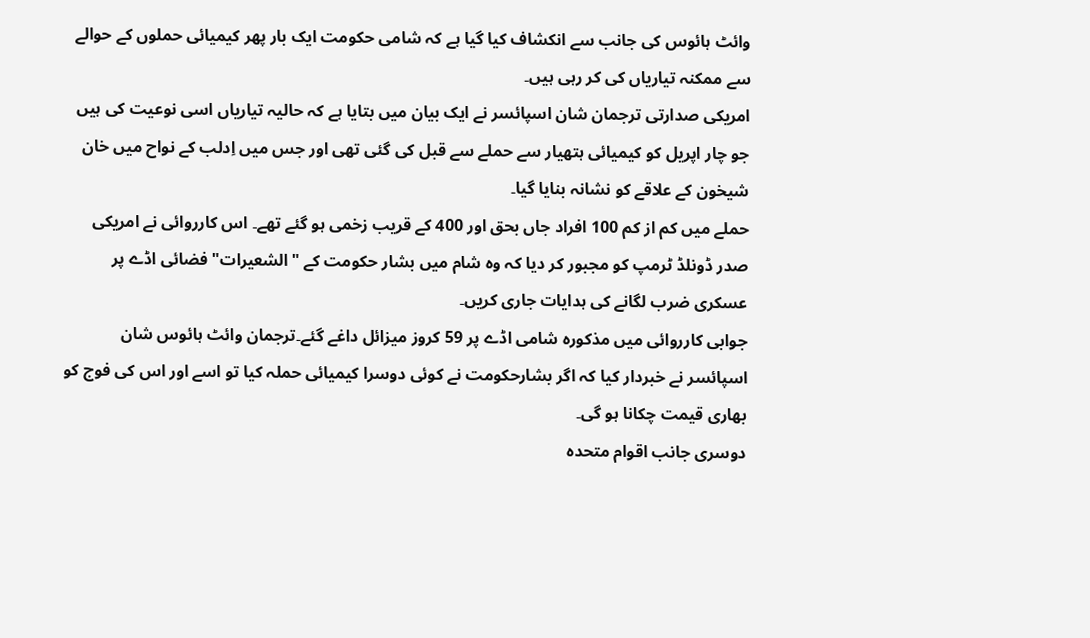وائٹ ہائوس کی جانب سے انکشاف کیا گیا ہے کہ شامی حکومت ایک بار پھر کیمیائی حملوں کے حوالے سے ممکنہ تیاریاں کی کر رہی ہیں۔
امریکی صدارتی ترجمان شان اسپائسر نے ایک بیان میں بتایا ہے کہ حالیہ تیاریاں اسی نوعیت کی ہیں جو چار اپریل کو کیمیائی ہتھیار سے حملے سے قبل کی گئی تھی اور جس میں اِدلب کے نواح میں خان شیخون کے علاقے کو نشانہ بنایا گیا۔
حملے میں کم از کم 100 افراد جاں بحق اور 400 کے قریب زخمی ہو گئے تھے۔ اس کارروائی نے امریکی صدر ڈونلڈ ٹرمپ کو مجبور کر دیا کہ وہ شام میں بشار حکومت کے "الشعیرات" فضائی اڈے پر عسکری ضرب لگانے کی ہدایات جاری کریں۔
جوابی کارروائی میں مذکورہ شامی اڈے پر 59 کروز میزائل داغے گئے۔ترجمان وائٹ ہائوس شان اسپائسر نے خبردار کیا کہ اگر بشارحکومت نے کوئی دوسرا کیمیائی حملہ کیا تو اسے اور اس کی فوج کو بھاری قیمت چکانا ہو گی۔
دوسری جانب اقوام متحدہ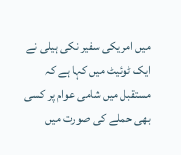میں امریکی سفیر نکی ہیلی نے ایک ٹوئیٹ میں کہا ہے کہ مستقبل میں شامی عوام پر کسی بھی حملے کی صورت میں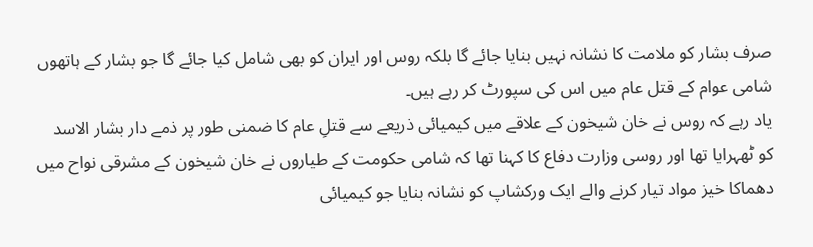صرف بشار کو ملامت کا نشانہ نہیں بنایا جائے گا بلکہ روس اور ایران کو بھی شامل کیا جائے گا جو بشار کے ہاتھوں شامی عوام کے قتل عام میں اس کی سپورٹ کر رہے ہیں۔
یاد رہے کہ روس نے خان شیخون کے علاقے میں کیمیائی ذریعے سے قتلِ عام کا ضمنی طور پر ذمے دار بشار الاسد کو ٹھہرایا تھا اور روسی وزارت دفاع کا کہنا تھا کہ شامی حکومت کے طیاروں نے خان شیخون کے مشرقی نواح میں دھماکا خیز مواد تیار کرنے والے ایک ورکشاپ کو نشانہ بنایا جو کیمیائی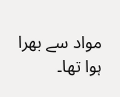مواد سے بھرا ہوا تھا۔